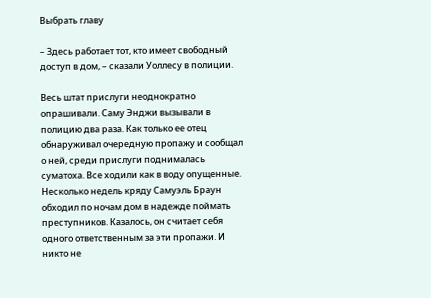Выбрать главу

– Здесь работает тот, кто имеет свободный доступ в дом, – сказали Уоллесу в полиции.

Весь штат прислуги неоднократно опрашивали. Саму Энджи вызывали в полицию два раза. Как только ее отец обнаруживал очередную пропажу и сообщал о ней, среди прислуги поднималась суматоха. Все ходили как в воду опущенные. Несколько недель кряду Самуэль Браун обходил по ночам дом в надежде поймать преступников. Казалось, он считает себя одного ответственным за эти пропажи. И никто не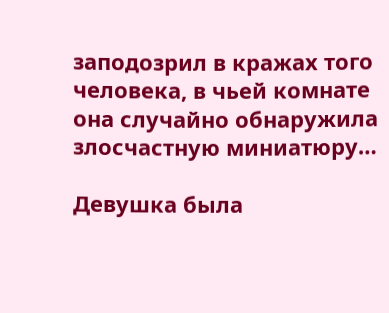заподозрил в кражах того человека, в чьей комнате она случайно обнаружила злосчастную миниатюру…

Девушка была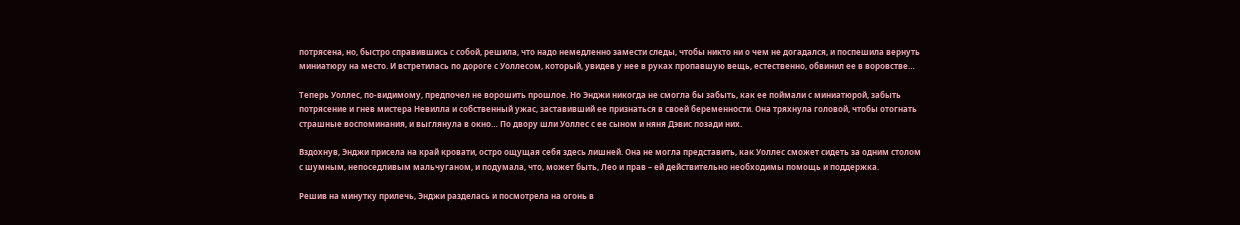потрясена, но, быстро справившись с собой, решила, что надо немедленно замести следы, чтобы никто ни о чем не догадался, и поспешила вернуть миниатюру на место. И встретилась по дороге с Уоллесом, который, увидев у нее в руках пропавшую вещь, естественно, обвинил ее в воровстве…

Теперь Уоллес, по-видимому, предпочел не ворошить прошлое. Но Энджи никогда не смогла бы забыть, как ее поймали с миниатюрой, забыть потрясение и гнев мистера Невилла и собственный ужас, заставивший ее признаться в своей беременности. Она тряхнула головой, чтобы отогнать страшные воспоминания, и выглянула в окно… По двору шли Уоллес с ее сыном и няня Дэвис позади них.

Вздохнув, Энджи присела на край кровати, остро ощущая себя здесь лишней. Она не могла представить, как Уоллес сможет сидеть за одним столом с шумным, непоседливым мальчуганом, и подумала, что, может быть, Лео и прав – ей действительно необходимы помощь и поддержка.

Решив на минутку прилечь, Энджи разделась и посмотрела на огонь в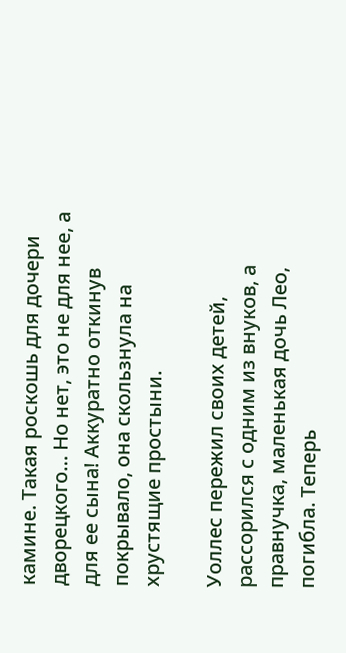камине. Такая роскошь для дочери дворецкого… Но нет, это не для нее, а для ее сына! Аккуратно откинув покрывало, она скользнула на хрустящие простыни.

Уоллес пережил своих детей, рассорился с одним из внуков, а правнучка, маленькая дочь Лео, погибла. Теперь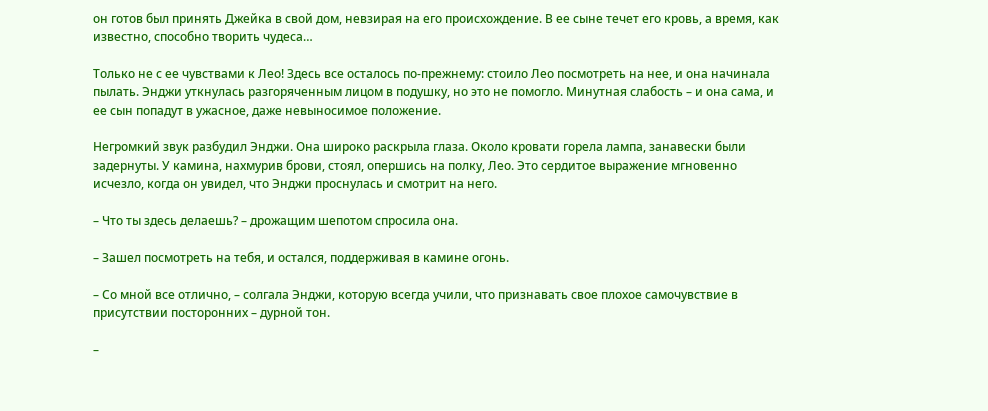он готов был принять Джейка в свой дом, невзирая на его происхождение. В ее сыне течет его кровь, а время, как известно, способно творить чудеса…

Только не с ее чувствами к Лео! Здесь все осталось по-прежнему: стоило Лео посмотреть на нее, и она начинала пылать. Энджи уткнулась разгоряченным лицом в подушку, но это не помогло. Минутная слабость – и она сама, и ее сын попадут в ужасное, даже невыносимое положение.

Негромкий звук разбудил Энджи. Она широко раскрыла глаза. Около кровати горела лампа, занавески были задернуты. У камина, нахмурив брови, стоял, опершись на полку, Лео. Это сердитое выражение мгновенно исчезло, когда он увидел, что Энджи проснулась и смотрит на него.

– Что ты здесь делаешь? – дрожащим шепотом спросила она.

– Зашел посмотреть на тебя, и остался, поддерживая в камине огонь.

– Со мной все отлично, – солгала Энджи, которую всегда учили, что признавать свое плохое самочувствие в присутствии посторонних – дурной тон.

–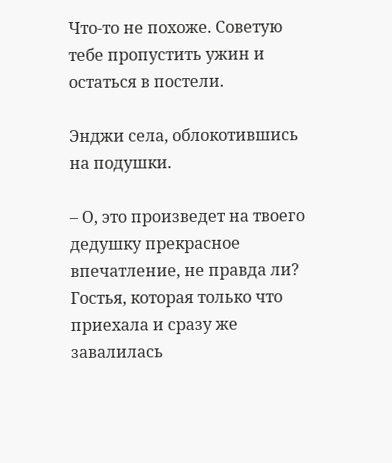Что-то не похоже. Советую тебе пропустить ужин и остаться в постели.

Энджи села, облокотившись на подушки.

– О, это произведет на твоего дедушку прекрасное впечатление, не правда ли? Гостья, которая только что приехала и сразу же завалилась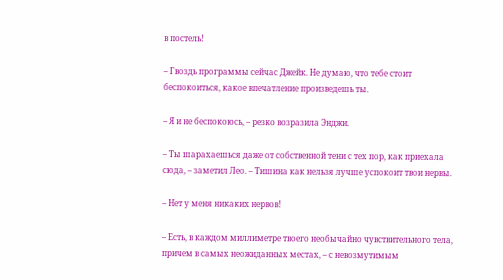в постель!

– Гвоздь программы сейчас Джейк. Не думаю, что тебе стоит беспокоиться, какое впечатление произведешь ты.

– Я и не беспокоюсь, – резко возразила Энджи.

– Ты шарахаешься даже от собственной тени с тех пор, как приехала сюда, – заметил Лео. – Тишина как нельзя лучше успокоит твои нервы.

– Нет у меня никаких нервов!

– Есть, в каждом миллиметре твоего необычайно чувствительного тела, причем в самых неожиданных местах, – с невозмутимым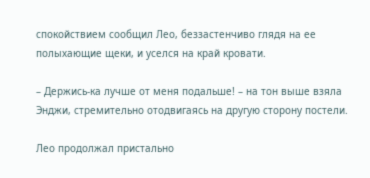спокойствием сообщил Лео, беззастенчиво глядя на ее полыхающие щеки, и уселся на край кровати.

– Держись-ка лучше от меня подальше! – на тон выше взяла Энджи, стремительно отодвигаясь на другую сторону постели.

Лео продолжал пристально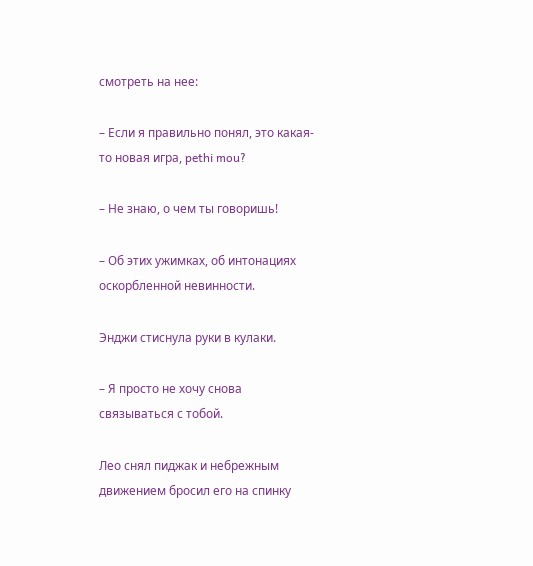смотреть на нее:

– Если я правильно понял, это какая-то новая игра, pethi mou?

– Не знаю, о чем ты говоришь!

– Об этих ужимках, об интонациях оскорбленной невинности.

Энджи стиснула руки в кулаки.

– Я просто не хочу снова связываться с тобой.

Лео снял пиджак и небрежным движением бросил его на спинку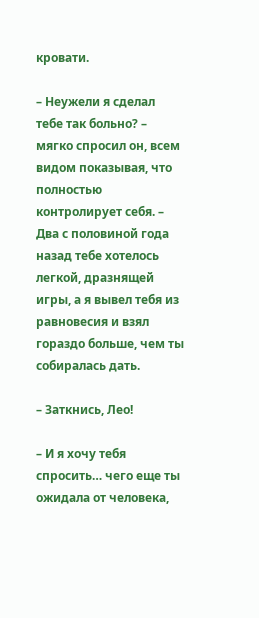кровати.

– Неужели я сделал тебе так больно? – мягко спросил он, всем видом показывая, что полностью контролирует себя. – Два с половиной года назад тебе хотелось легкой, дразнящей игры, а я вывел тебя из равновесия и взял гораздо больше, чем ты собиралась дать.

– Заткнись, Лео!

– И я хочу тебя спросить… чего еще ты ожидала от человека,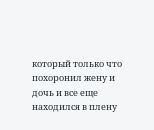который только что похоронил жену и дочь и все еще находился в плену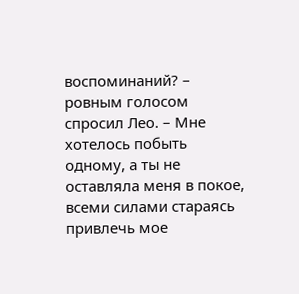воспоминаний? – ровным голосом спросил Лео. – Мне хотелось побыть одному, а ты не оставляла меня в покое, всеми силами стараясь привлечь мое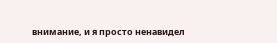внимание, и я просто ненавидел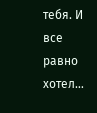тебя. И все равно хотел…